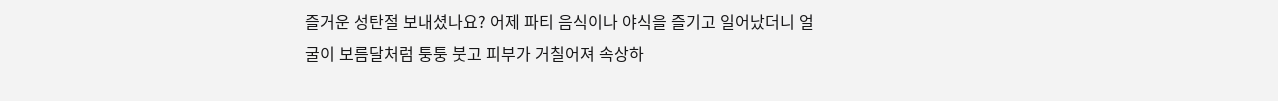즐거운 성탄절 보내셨나요? 어제 파티 음식이나 야식을 즐기고 일어났더니 얼굴이 보름달처럼 퉁퉁 붓고 피부가 거칠어져 속상하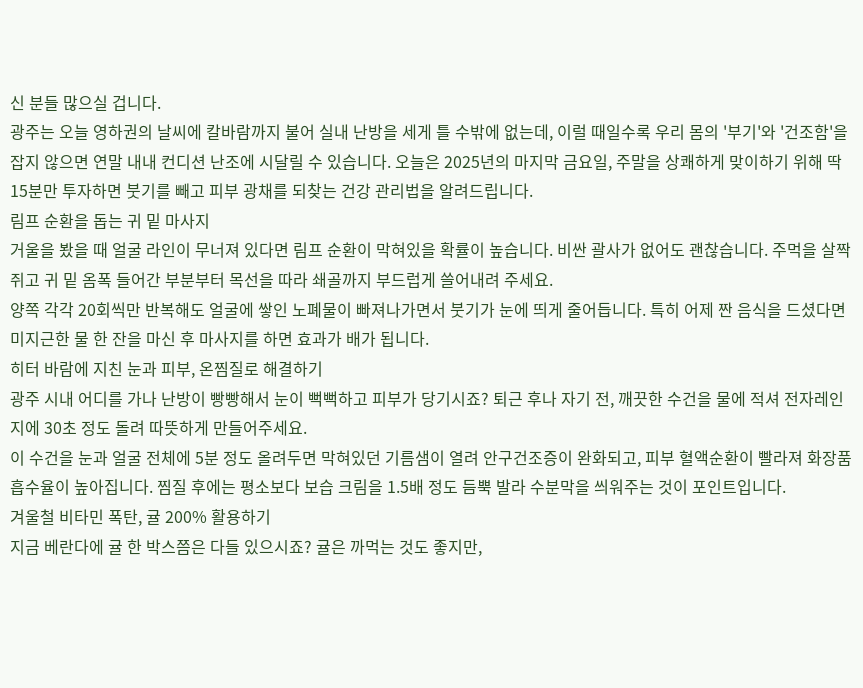신 분들 많으실 겁니다.
광주는 오늘 영하권의 날씨에 칼바람까지 불어 실내 난방을 세게 틀 수밖에 없는데, 이럴 때일수록 우리 몸의 '부기'와 '건조함'을 잡지 않으면 연말 내내 컨디션 난조에 시달릴 수 있습니다. 오늘은 2025년의 마지막 금요일, 주말을 상쾌하게 맞이하기 위해 딱 15분만 투자하면 붓기를 빼고 피부 광채를 되찾는 건강 관리법을 알려드립니다.
림프 순환을 돕는 귀 밑 마사지
거울을 봤을 때 얼굴 라인이 무너져 있다면 림프 순환이 막혀있을 확률이 높습니다. 비싼 괄사가 없어도 괜찮습니다. 주먹을 살짝 쥐고 귀 밑 옴폭 들어간 부분부터 목선을 따라 쇄골까지 부드럽게 쓸어내려 주세요.
양쪽 각각 20회씩만 반복해도 얼굴에 쌓인 노폐물이 빠져나가면서 붓기가 눈에 띄게 줄어듭니다. 특히 어제 짠 음식을 드셨다면 미지근한 물 한 잔을 마신 후 마사지를 하면 효과가 배가 됩니다.
히터 바람에 지친 눈과 피부, 온찜질로 해결하기
광주 시내 어디를 가나 난방이 빵빵해서 눈이 뻑뻑하고 피부가 당기시죠? 퇴근 후나 자기 전, 깨끗한 수건을 물에 적셔 전자레인지에 30초 정도 돌려 따뜻하게 만들어주세요.
이 수건을 눈과 얼굴 전체에 5분 정도 올려두면 막혀있던 기름샘이 열려 안구건조증이 완화되고, 피부 혈액순환이 빨라져 화장품 흡수율이 높아집니다. 찜질 후에는 평소보다 보습 크림을 1.5배 정도 듬뿍 발라 수분막을 씌워주는 것이 포인트입니다.
겨울철 비타민 폭탄, 귤 200% 활용하기
지금 베란다에 귤 한 박스쯤은 다들 있으시죠? 귤은 까먹는 것도 좋지만,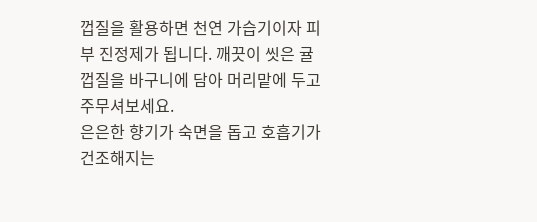껍질을 활용하면 천연 가습기이자 피부 진정제가 됩니다. 깨끗이 씻은 귤껍질을 바구니에 담아 머리맡에 두고 주무셔보세요.
은은한 향기가 숙면을 돕고 호흡기가 건조해지는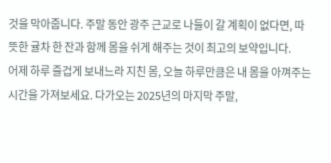것을 막아줍니다. 주말 동안 광주 근교로 나들이 갈 계획이 없다면, 따뜻한 귤차 한 잔과 함께 몸을 쉬게 해주는 것이 최고의 보약입니다.
어제 하루 즐겁게 보내느라 지친 몸, 오늘 하루만큼은 내 몸을 아껴주는 시간을 가져보세요. 다가오는 2025년의 마지막 주말,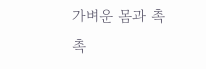가벼운 몸과 촉촉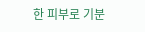한 피부로 기분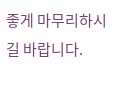좋게 마무리하시길 바랍니다.